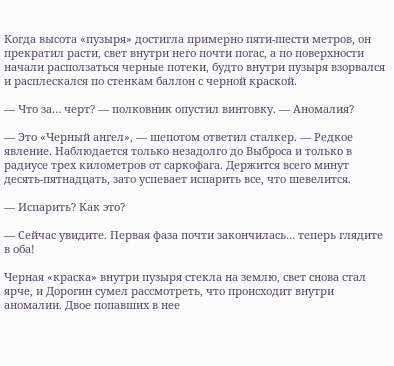Когда высота «пузыря» достигла примерно пяти-шести метров, он прекратил расти, свет внутри него почти погас, а по поверхности начали расползаться черные потеки, будто внутри пузыря взорвался и расплескался по стенкам баллон с черной краской.

— Что за… черт? — полковник опустил винтовку. — Аномалия?

— Это «Черный ангел», — шепотом ответил сталкер. — Редкое явление. Наблюдается только незадолго до Выброса и только в радиусе трех километров от саркофага. Держится всего минут десять-пятнадцать, зато успевает испарить все, что шевелится.

— Испарить? Как это?

— Сейчас увидите. Первая фаза почти закончилась… теперь глядите в оба!

Черная «краска» внутри пузыря стекла на землю, свет снова стал ярче, и Дорогин сумел рассмотреть, что происходит внутри аномалии. Двое попавших в нее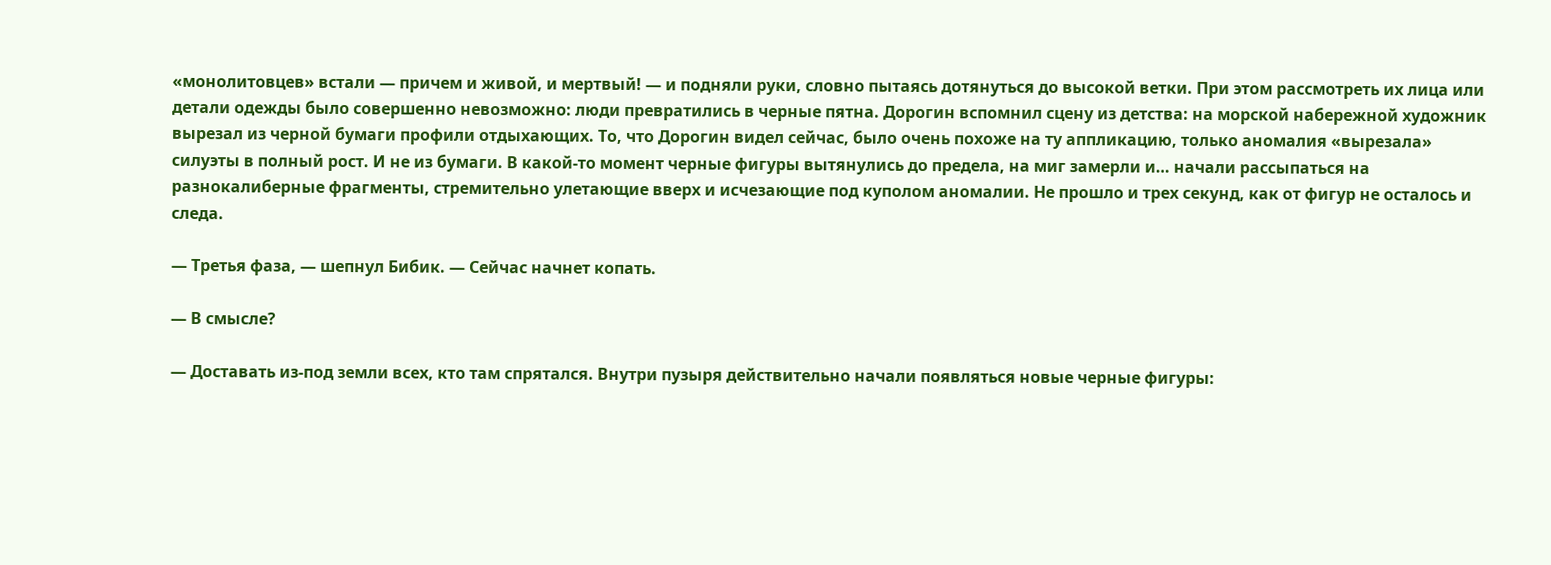«монолитовцев» встали — причем и живой, и мертвый! — и подняли руки, словно пытаясь дотянуться до высокой ветки. При этом рассмотреть их лица или детали одежды было совершенно невозможно: люди превратились в черные пятна. Дорогин вспомнил сцену из детства: на морской набережной художник вырезал из черной бумаги профили отдыхающих. То, что Дорогин видел сейчас, было очень похоже на ту аппликацию, только аномалия «вырезала» силуэты в полный рост. И не из бумаги. В какой-то момент черные фигуры вытянулись до предела, на миг замерли и… начали рассыпаться на разнокалиберные фрагменты, стремительно улетающие вверх и исчезающие под куполом аномалии. Не прошло и трех секунд, как от фигур не осталось и следа.

— Третья фаза, — шепнул Бибик. — Сейчас начнет копать.

— В смысле?

— Доставать из-под земли всех, кто там спрятался. Внутри пузыря действительно начали появляться новые черные фигуры: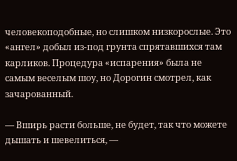человекоподобные, но слишком низкорослые. Это «ангел» добыл из-под грунта спрятавшихся там карликов. Процедура «испарения» была не самым веселым шоу, но Дорогин смотрел, как зачарованный.

— Вширь расти больше, не будет, так что можете дышать и шевелиться, —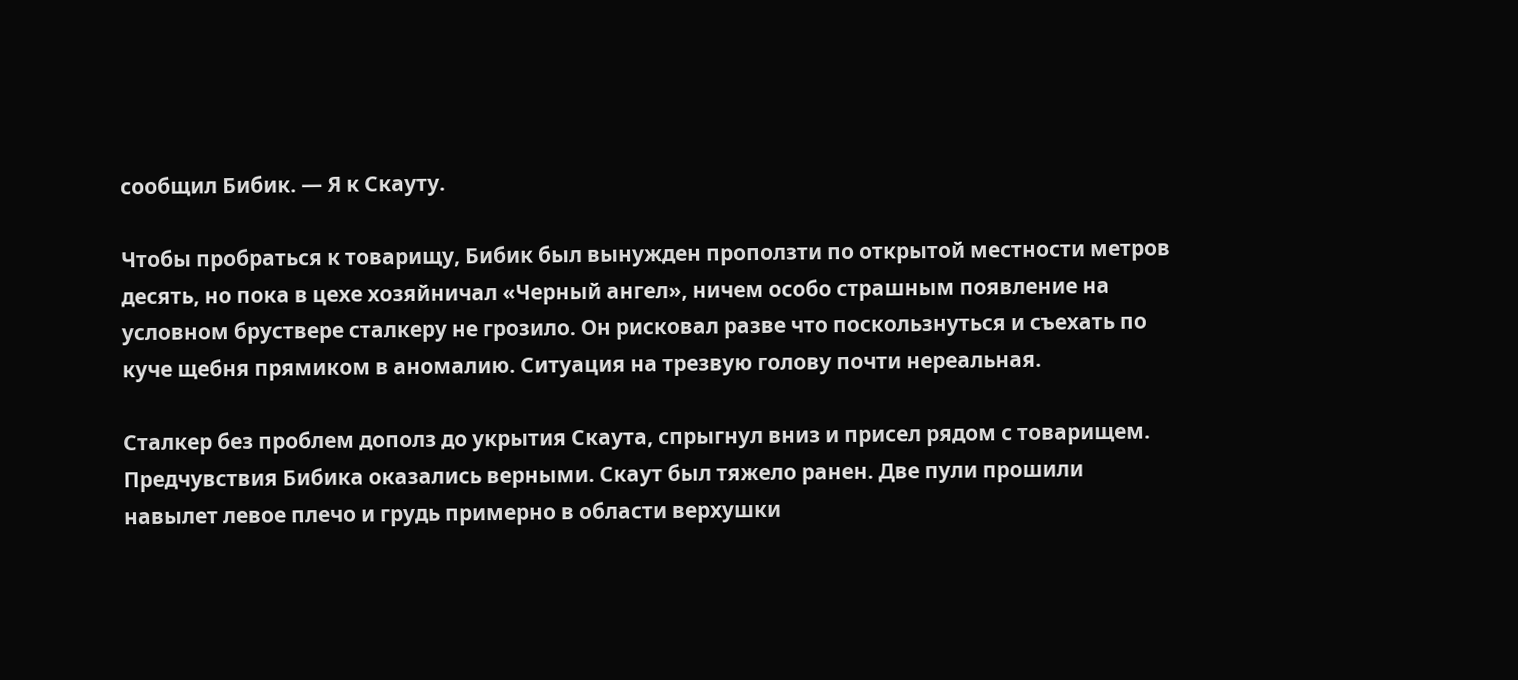сообщил Бибик. — Я к Скауту.

Чтобы пробраться к товарищу, Бибик был вынужден проползти по открытой местности метров десять, но пока в цехе хозяйничал «Черный ангел», ничем особо страшным появление на условном бруствере сталкеру не грозило. Он рисковал разве что поскользнуться и съехать по куче щебня прямиком в аномалию. Ситуация на трезвую голову почти нереальная.

Сталкер без проблем дополз до укрытия Скаута, спрыгнул вниз и присел рядом с товарищем. Предчувствия Бибика оказались верными. Скаут был тяжело ранен. Две пули прошили навылет левое плечо и грудь примерно в области верхушки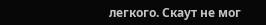легкого. Скаут не мог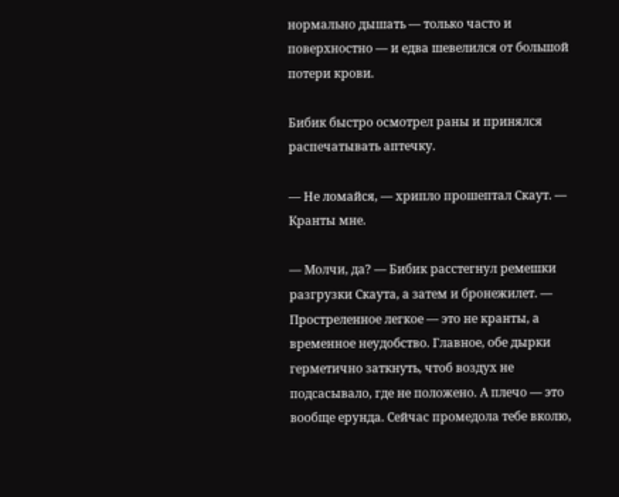нормально дышать — только часто и поверхностно — и едва шевелился от большой потери крови.

Бибик быстро осмотрел раны и принялся распечатывать аптечку.

— Не ломайся, — хрипло прошептал Скаут. — Кранты мне.

— Молчи, да? — Бибик расстегнул ремешки разгрузки Скаута, а затем и бронежилет. — Простреленное легкое — это не кранты, а временное неудобство. Главное, обе дырки герметично заткнуть, чтоб воздух не подсасывало, где не положено. А плечо — это вообще ерунда. Сейчас промедола тебе вколю,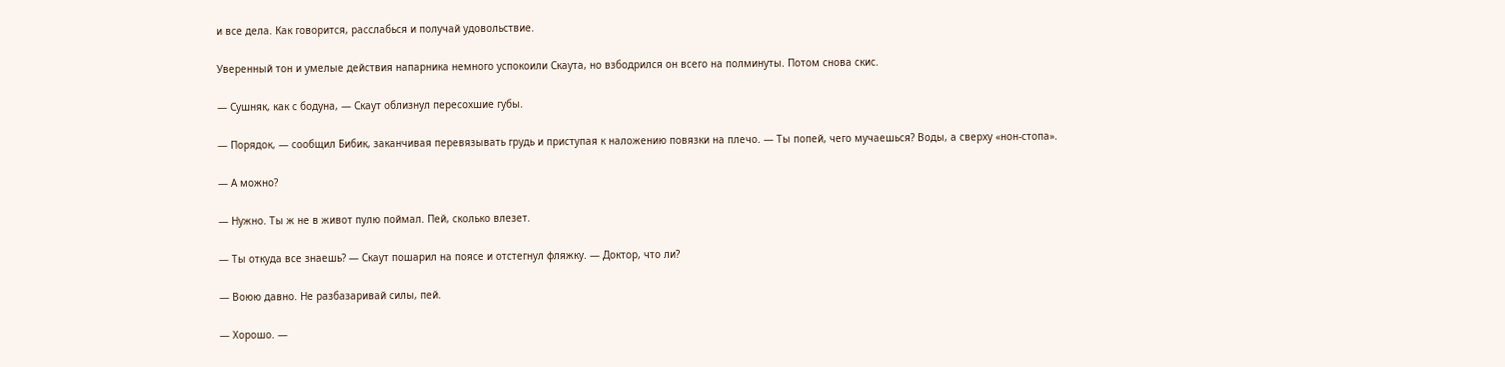и все дела. Как говорится, расслабься и получай удовольствие.

Уверенный тон и умелые действия напарника немного успокоили Скаута, но взбодрился он всего на полминуты. Потом снова скис.

— Сушняк, как с бодуна, — Скаут облизнул пересохшие губы.

— Порядок, — сообщил Бибик, заканчивая перевязывать грудь и приступая к наложению повязки на плечо. — Ты попей, чего мучаешься? Воды, а сверху «нон-стопа».

— А можно?

— Нужно. Ты ж не в живот пулю поймал. Пей, сколько влезет.

— Ты откуда все знаешь? — Скаут пошарил на поясе и отстегнул фляжку. — Доктор, что ли?

— Воюю давно. Не разбазаривай силы, пей.

— Хорошо. —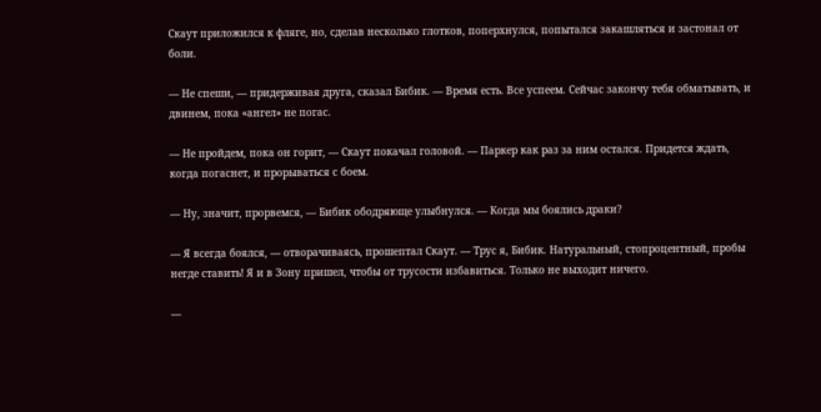Скаут приложился к фляге, но, сделав несколько глотков, поперхнулся, попытался закашляться и застонал от боли.

— Не спеши, — придерживая друга, сказал Бибик. — Время есть. Все успеем. Сейчас закончу тебя обматывать, и двинем, пока «ангел» не погас.

— Не пройдем, пока он горит, — Скаут покачал головой. — Паркер как раз за ним остался. Придется ждать, когда погаснет, и прорываться с боем.

— Ну, значит, прорвемся, — Бибик ободряюще улыбнулся. — Когда мы боялись драки?

— Я всегда боялся, — отворачиваясь, прошептал Скаут. — Трус я, Бибик. Натуральный, стопроцентный, пробы негде ставить! Я и в Зону пришел, чтобы от трусости избавиться. Только не выходит ничего.

—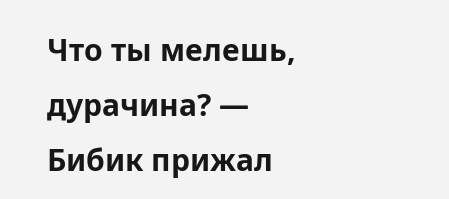Что ты мелешь, дурачина? — Бибик прижал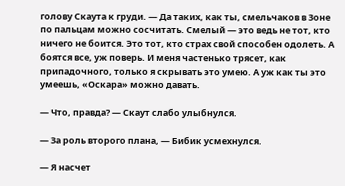голову Скаута к груди. — Да таких, как ты, смельчаков в Зоне по пальцам можно сосчитать. Смелый — это ведь не тот, кто ничего не боится. Это тот, кто страх свой способен одолеть. А боятся все, уж поверь. И меня частенько трясет, как припадочного, только я скрывать это умею. А уж как ты это умеешь, «Оскара» можно давать.

— Что, правда? — Скаут слабо улыбнулся.

— За роль второго плана, — Бибик усмехнулся.

— Я насчет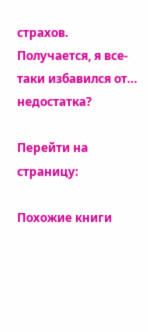страхов. Получается, я все-таки избавился от… недостатка?

Перейти на страницу:

Похожие книги